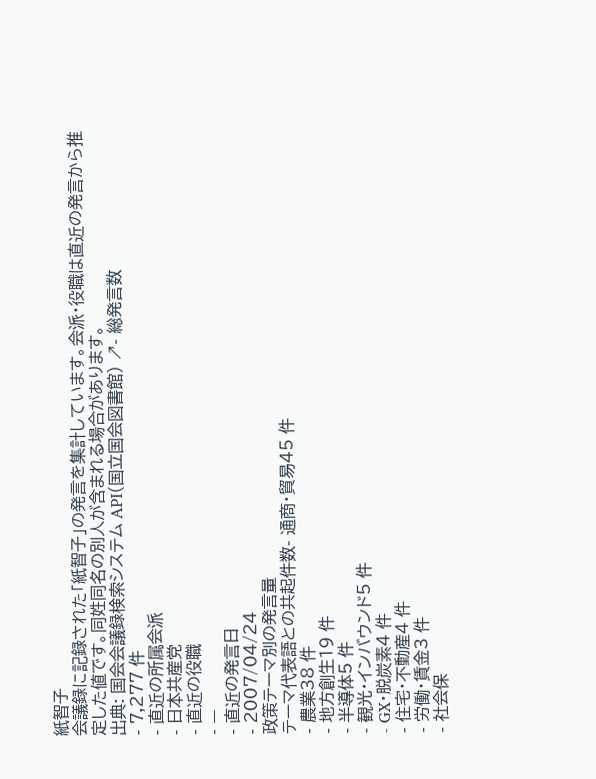紙智子
会議録に記録された「紙智子」の発言を集計しています。会派・役職は直近の発言から推定した値です。同姓同名の別人が含まれる場合があります。
出典: 国会会議録検索システム API(国立国会図書館) ↗- 総発言数
- 7,277 件
- 直近の所属会派
- 日本共産党
- 直近の役職
- —
- 直近の発言日
- 2007/04/24
政策テーマ別の発言量
テーマ代表語との共起件数- 通商・貿易45 件
- 農業38 件
- 地方創生19 件
- 半導体5 件
- 観光・インバウンド5 件
- GX・脱炭素4 件
- 住宅・不動産4 件
- 労働・賃金3 件
- 社会保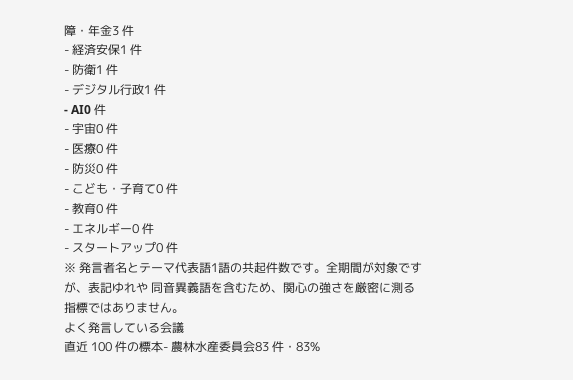障・年金3 件
- 経済安保1 件
- 防衛1 件
- デジタル行政1 件
- AI0 件
- 宇宙0 件
- 医療0 件
- 防災0 件
- こども・子育て0 件
- 教育0 件
- エネルギー0 件
- スタートアップ0 件
※ 発言者名とテーマ代表語1語の共起件数です。全期間が対象ですが、表記ゆれや 同音異義語を含むため、関心の強さを厳密に測る指標ではありません。
よく発言している会議
直近 100 件の標本- 農林水産委員会83 件・83%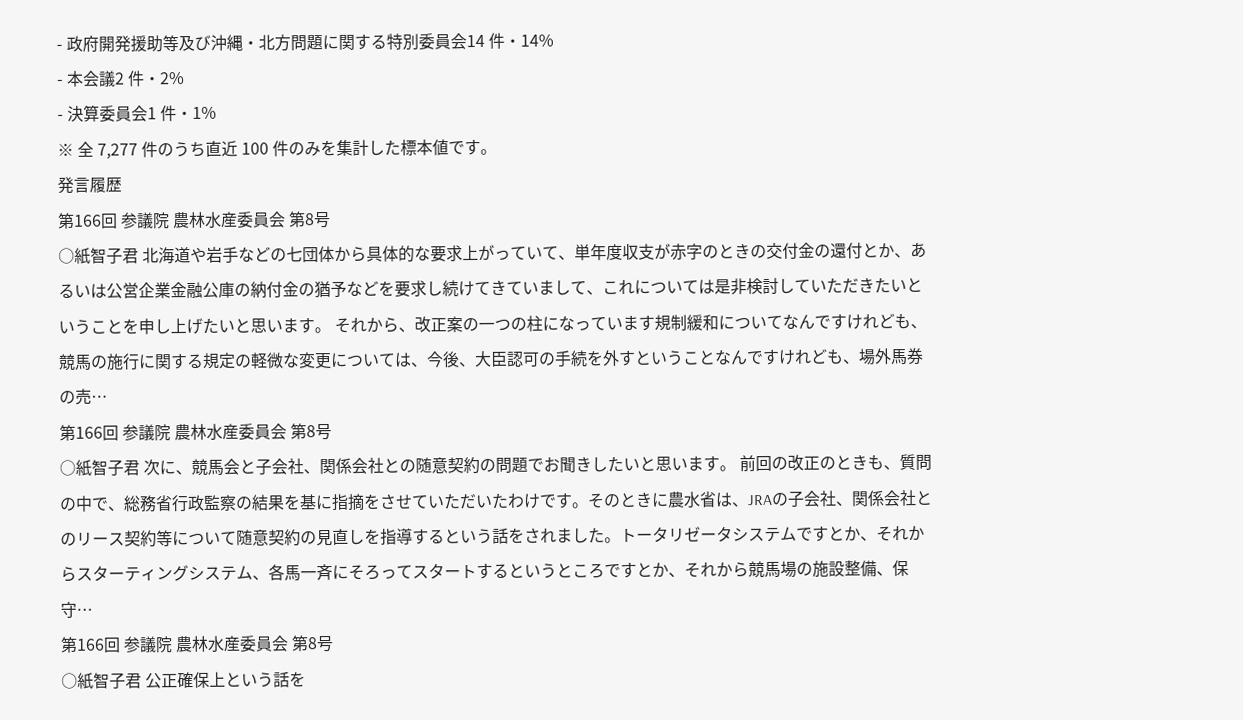- 政府開発援助等及び沖縄・北方問題に関する特別委員会14 件・14%
- 本会議2 件・2%
- 決算委員会1 件・1%
※ 全 7,277 件のうち直近 100 件のみを集計した標本値です。
発言履歴
第166回 参議院 農林水産委員会 第8号
○紙智子君 北海道や岩手などの七団体から具体的な要求上がっていて、単年度収支が赤字のときの交付金の還付とか、あるいは公営企業金融公庫の納付金の猶予などを要求し続けてきていまして、これについては是非検討していただきたいということを申し上げたいと思います。 それから、改正案の一つの柱になっています規制緩和についてなんですけれども、競馬の施行に関する規定の軽微な変更については、今後、大臣認可の手続を外すということなんですけれども、場外馬券の売…
第166回 参議院 農林水産委員会 第8号
○紙智子君 次に、競馬会と子会社、関係会社との随意契約の問題でお聞きしたいと思います。 前回の改正のときも、質問の中で、総務省行政監察の結果を基に指摘をさせていただいたわけです。そのときに農水省は、JRAの子会社、関係会社とのリース契約等について随意契約の見直しを指導するという話をされました。トータリゼータシステムですとか、それからスターティングシステム、各馬一斉にそろってスタートするというところですとか、それから競馬場の施設整備、保守…
第166回 参議院 農林水産委員会 第8号
○紙智子君 公正確保上という話を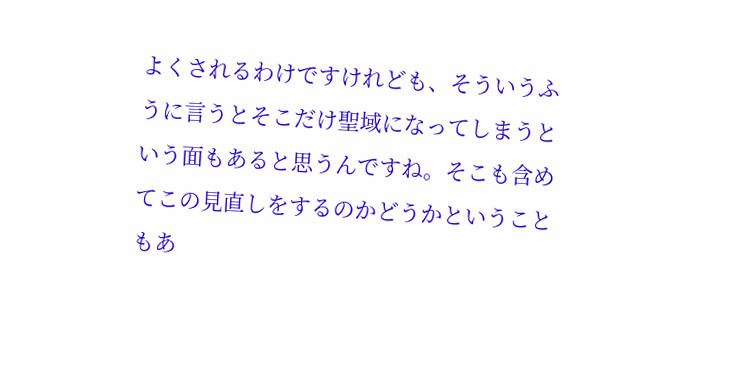よくされるわけですけれども、そういうふうに言うとそこだけ聖域になってしまうという面もあると思うんですね。そこも含めてこの見直しをするのかどうかということもあ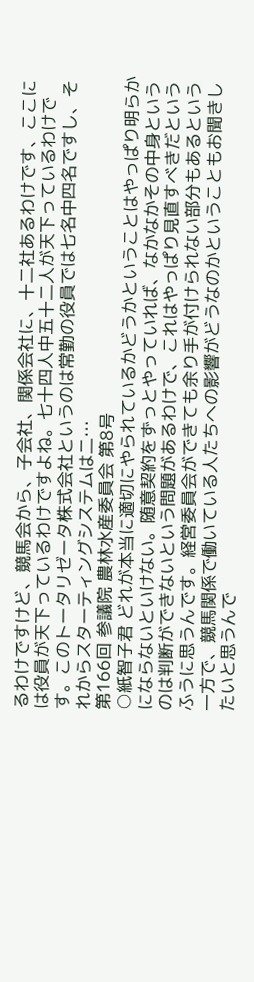るわけですけど、競馬会から、子会社、関係会社に、十二社あるわけです、ここには役員が天下っているわけですよね。七十四人中五十二人が天下っているわけです。このトータリゼータ株式会社というのは常勤の役員では七名中四名ですし、それからスターティングシステムは二…
第166回 参議院 農林水産委員会 第8号
○紙智子君 どれが本当に適切にやられているかどうかということはやっぱり明らかにならないといけない。随意契約をずっとやっていれば、なかなかその中身というのは判断ができないという問題があるわけで、これはやっぱり見直すべきだというふうに思うんです。経営委員会ができても余り手が付けられない部分もあるという一方で、競馬関係で働いている人たちへの影響がどうなのかということもお聞きしたいと思うんで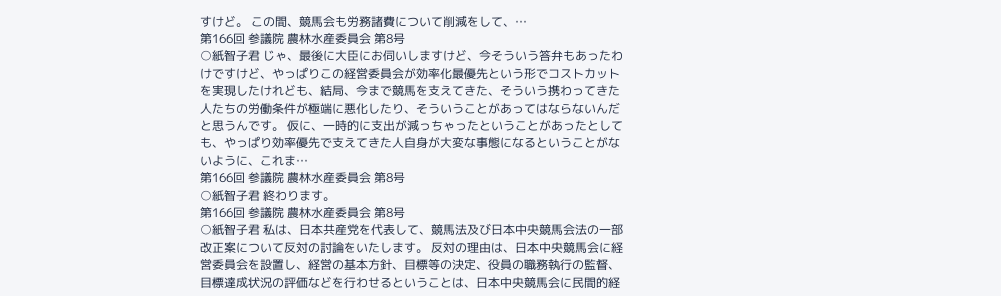すけど。 この間、競馬会も労務諸費について削減をして、…
第166回 参議院 農林水産委員会 第8号
○紙智子君 じゃ、最後に大臣にお伺いしますけど、今そういう答弁もあったわけですけど、やっぱりこの経営委員会が効率化最優先という形でコストカットを実現したけれども、結局、今まで競馬を支えてきた、そういう携わってきた人たちの労働条件が極端に悪化したり、そういうことがあってはならないんだと思うんです。 仮に、一時的に支出が減っちゃったということがあったとしても、やっぱり効率優先で支えてきた人自身が大変な事態になるということがないように、これま…
第166回 参議院 農林水産委員会 第8号
○紙智子君 終わります。
第166回 参議院 農林水産委員会 第8号
○紙智子君 私は、日本共産党を代表して、競馬法及び日本中央競馬会法の一部改正案について反対の討論をいたします。 反対の理由は、日本中央競馬会に経営委員会を設置し、経営の基本方針、目標等の決定、役員の職務執行の監督、目標達成状況の評価などを行わせるということは、日本中央競馬会に民間的経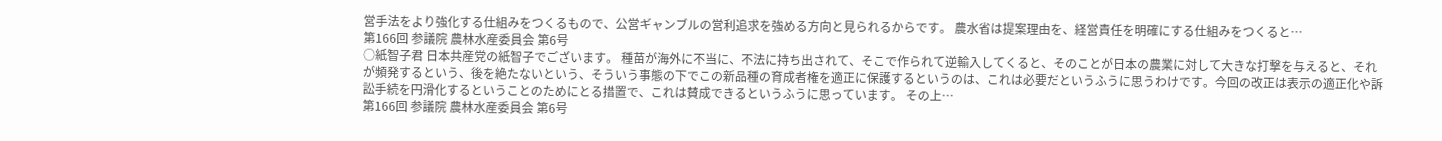営手法をより強化する仕組みをつくるもので、公営ギャンブルの営利追求を強める方向と見られるからです。 農水省は提案理由を、経営責任を明確にする仕組みをつくると…
第166回 参議院 農林水産委員会 第6号
○紙智子君 日本共産党の紙智子でございます。 種苗が海外に不当に、不法に持ち出されて、そこで作られて逆輸入してくると、そのことが日本の農業に対して大きな打撃を与えると、それが頻発するという、後を絶たないという、そういう事態の下でこの新品種の育成者権を適正に保護するというのは、これは必要だというふうに思うわけです。今回の改正は表示の適正化や訴訟手続を円滑化するということのためにとる措置で、これは賛成できるというふうに思っています。 その上…
第166回 参議院 農林水産委員会 第6号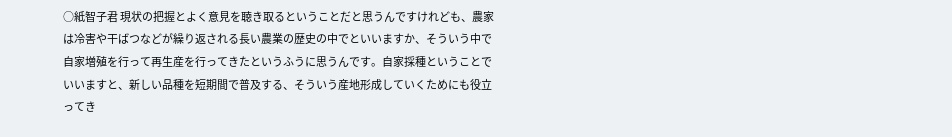○紙智子君 現状の把握とよく意見を聴き取るということだと思うんですけれども、農家は冷害や干ばつなどが繰り返される長い農業の歴史の中でといいますか、そういう中で自家増殖を行って再生産を行ってきたというふうに思うんです。自家採種ということでいいますと、新しい品種を短期間で普及する、そういう産地形成していくためにも役立ってき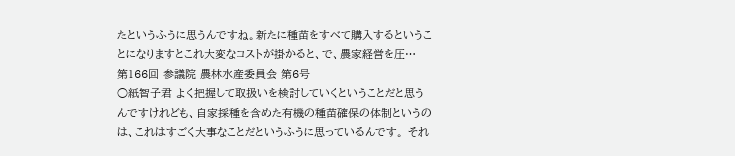たというふうに思うんですね。新たに種苗をすべて購入するということになりますとこれ大変なコストが掛かると、で、農家経営を圧…
第166回 参議院 農林水産委員会 第6号
○紙智子君 よく把握して取扱いを検討していくということだと思うんですけれども、自家採種を含めた有機の種苗確保の体制というのは、これはすごく大事なことだというふうに思っているんです。 それ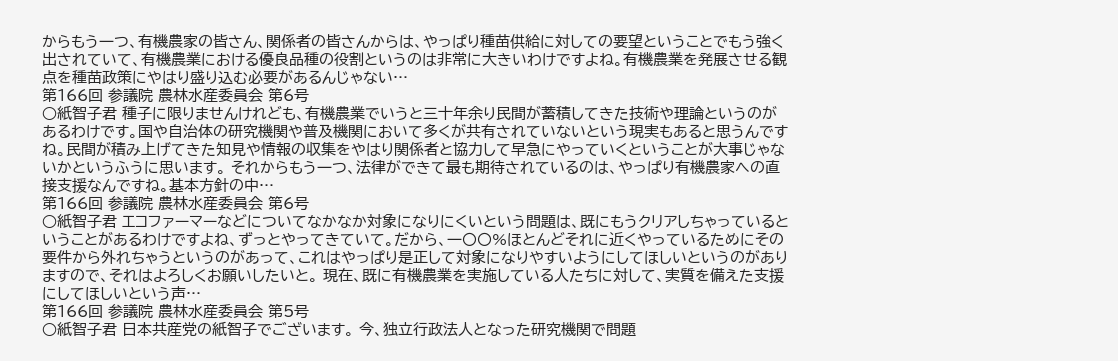からもう一つ、有機農家の皆さん、関係者の皆さんからは、やっぱり種苗供給に対しての要望ということでもう強く出されていて、有機農業における優良品種の役割というのは非常に大きいわけですよね。有機農業を発展させる観点を種苗政策にやはり盛り込む必要があるんじゃない…
第166回 参議院 農林水産委員会 第6号
○紙智子君 種子に限りませんけれども、有機農業でいうと三十年余り民間が蓄積してきた技術や理論というのがあるわけです。国や自治体の研究機関や普及機関において多くが共有されていないという現実もあると思うんですね。民間が積み上げてきた知見や情報の収集をやはり関係者と協力して早急にやっていくということが大事じゃないかというふうに思います。 それからもう一つ、法律ができて最も期待されているのは、やっぱり有機農家への直接支援なんですね。基本方針の中…
第166回 参議院 農林水産委員会 第6号
○紙智子君 エコファーマーなどについてなかなか対象になりにくいという問題は、既にもうクリアしちゃっているということがあるわけですよね、ずっとやってきていて。だから、一〇〇%ほとんどそれに近くやっているためにその要件から外れちゃうというのがあって、これはやっぱり是正して対象になりやすいようにしてほしいというのがありますので、それはよろしくお願いしたいと。 現在、既に有機農業を実施している人たちに対して、実質を備えた支援にしてほしいという声…
第166回 参議院 農林水産委員会 第5号
○紙智子君 日本共産党の紙智子でございます。 今、独立行政法人となった研究機関で問題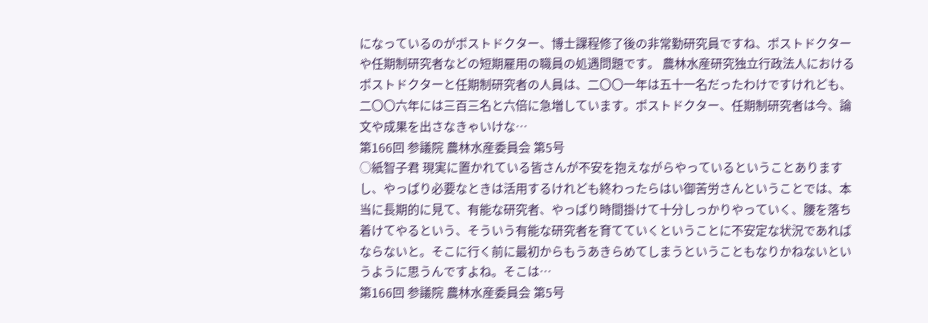になっているのがポストドクター、博士課程修了後の非常勤研究員ですね、ポストドクターや任期制研究者などの短期雇用の職員の処遇問題です。 農林水産研究独立行政法人におけるポストドクターと任期制研究者の人員は、二〇〇一年は五十一名だったわけですけれども、二〇〇六年には三百三名と六倍に急増しています。ポストドクター、任期制研究者は今、論文や成果を出さなきゃいけな…
第166回 参議院 農林水産委員会 第5号
○紙智子君 現実に置かれている皆さんが不安を抱えながらやっているということありますし、やっぱり必要なときは活用するけれども終わったらはい御苦労さんということでは、本当に長期的に見て、有能な研究者、やっぱり時間掛けて十分しっかりやっていく、腰を落ち着けてやるという、そういう有能な研究者を育てていくということに不安定な状況であればならないと。そこに行く前に最初からもうあきらめてしまうということもなりかねないというように思うんですよね。そこは…
第166回 参議院 農林水産委員会 第5号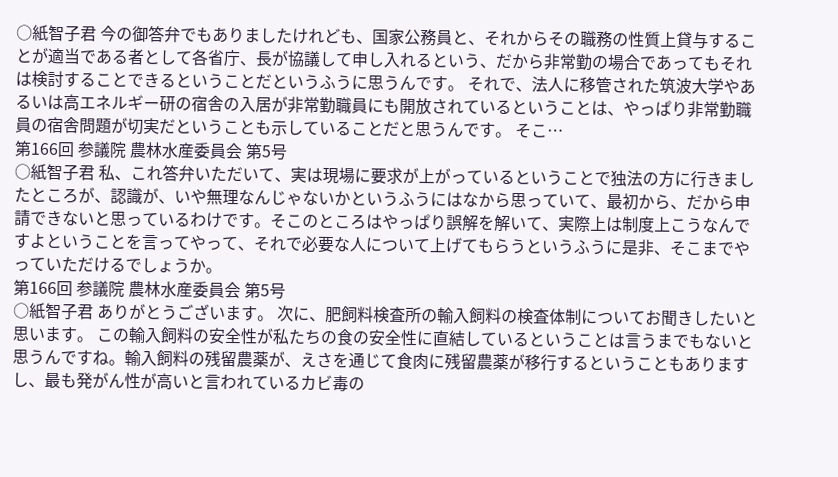○紙智子君 今の御答弁でもありましたけれども、国家公務員と、それからその職務の性質上貸与することが適当である者として各省庁、長が協議して申し入れるという、だから非常勤の場合であってもそれは検討することできるということだというふうに思うんです。 それで、法人に移管された筑波大学やあるいは高エネルギー研の宿舎の入居が非常勤職員にも開放されているということは、やっぱり非常勤職員の宿舎問題が切実だということも示していることだと思うんです。 そこ…
第166回 参議院 農林水産委員会 第5号
○紙智子君 私、これ答弁いただいて、実は現場に要求が上がっているということで独法の方に行きましたところが、認識が、いや無理なんじゃないかというふうにはなから思っていて、最初から、だから申請できないと思っているわけです。そこのところはやっぱり誤解を解いて、実際上は制度上こうなんですよということを言ってやって、それで必要な人について上げてもらうというふうに是非、そこまでやっていただけるでしょうか。
第166回 参議院 農林水産委員会 第5号
○紙智子君 ありがとうございます。 次に、肥飼料検査所の輸入飼料の検査体制についてお聞きしたいと思います。 この輸入飼料の安全性が私たちの食の安全性に直結しているということは言うまでもないと思うんですね。輸入飼料の残留農薬が、えさを通じて食肉に残留農薬が移行するということもありますし、最も発がん性が高いと言われているカビ毒の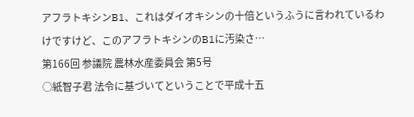アフラトキシンB1、これはダイオキシンの十倍というふうに言われているわけですけど、このアフラトキシンのB1に汚染さ…
第166回 参議院 農林水産委員会 第5号
○紙智子君 法令に基づいてということで平成十五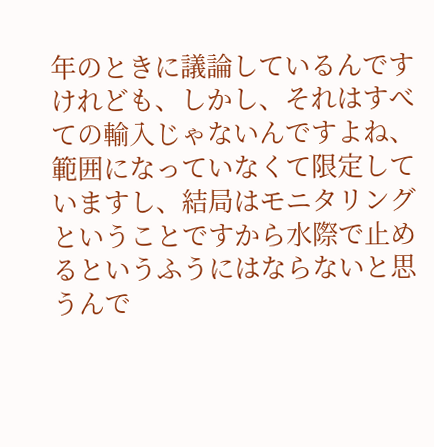年のときに議論しているんですけれども、しかし、それはすべての輸入じゃないんですよね、範囲になっていなくて限定していますし、結局はモニタリングということですから水際で止めるというふうにはならないと思うんで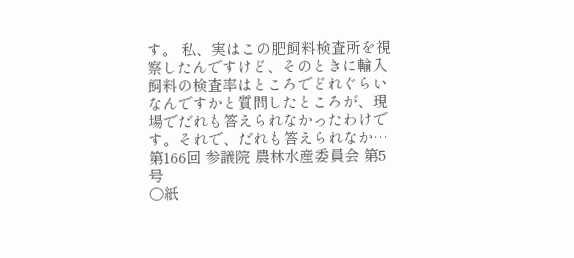す。 私、実はこの肥飼料検査所を視察したんですけど、そのときに輸入飼料の検査率はところでどれぐらいなんですかと質問したところが、現場でだれも答えられなかったわけです。それで、だれも答えられなか…
第166回 参議院 農林水産委員会 第5号
○紙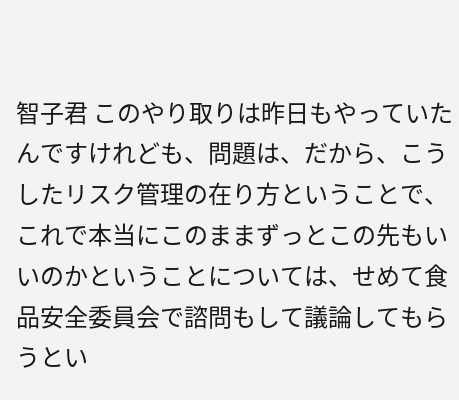智子君 このやり取りは昨日もやっていたんですけれども、問題は、だから、こうしたリスク管理の在り方ということで、これで本当にこのままずっとこの先もいいのかということについては、せめて食品安全委員会で諮問もして議論してもらうとい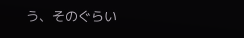う、そのぐらい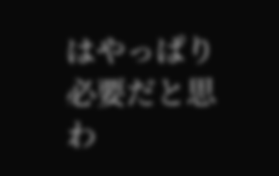はやっぱり必要だと思わ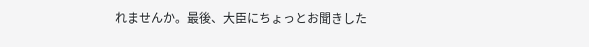れませんか。最後、大臣にちょっとお聞きした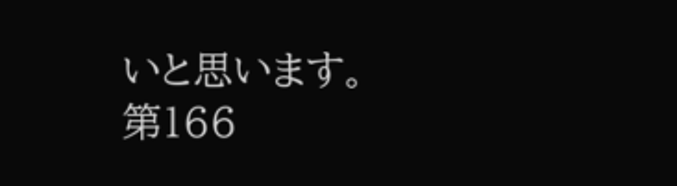いと思います。
第166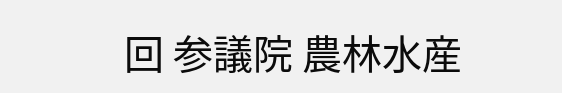回 参議院 農林水産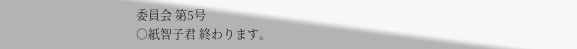委員会 第5号
○紙智子君 終わります。